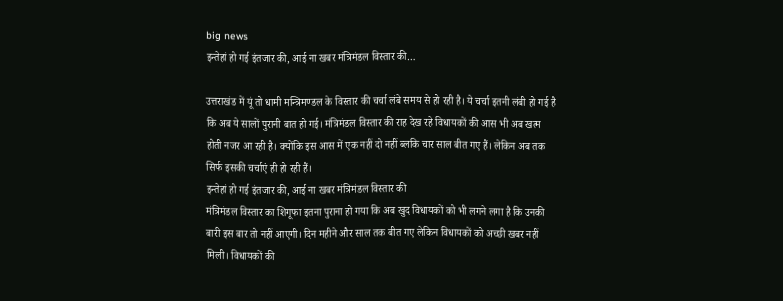big news
इन्तेहां हो गई इंतजार की, आई ना खबर मंत्रिमंडल विस्तार की…

उत्तराखंड में यूं तो धामी मन्त्रिमण्डल के विस्तार की चर्चा लंबे समय से हो रही है। ये चर्चा इतनी लंबी हो गई है कि अब ये सालों पुरानी बात हो गई। मंत्रिमंडल विस्तार की राह देख रहे विधायकों की आस भी अब खत्म होती नजर आ रही है। क्योंकि इस आस में एक नहीं दो नहीं ब्लकि चार साल बीत गए हैं। लेकिन अब तक सिर्फ इसकी चर्चाएं ही हो रही हैं।
इन्तेहां हो गई इंतजार की, आई ना खबर मंत्रिमंडल विस्तार की
मंत्रिमंडल विस्तार का शिगूफा इतना पुराना हो गया कि अब खुद विधायकों को भी लगने लगा है कि उनकी बारी इस बार तो नहीं आएगी। दिन महीने और साल तक बीत गए लेकिन विधायकों को अच्छी खबर नहीं मिली। विधायकों की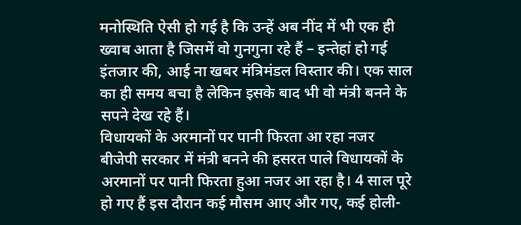मनोस्थिति ऐसी हो गई है कि उन्हें अब नींद में भी एक ही ख्वाब आता है जिसमें वो गुनगुना रहे हैं – इन्तेहां हो गई इंतजार की, आई ना खबर मंत्रिमंडल विस्तार की। एक साल का ही समय बचा है लेकिन इसके बाद भी वो मंत्री बनने के सपने देख रहे हैं।
विधायकों के अरमानों पर पानी फिरता आ रहा नजर
बीजेपी सरकार में मंत्री बनने की हसरत पाले विधायकों के अरमानों पर पानी फिरता हुआ नजर आ रहा है। 4 साल पूरे हो गए हैं इस दौरान कई मौसम आए और गए, कई होली-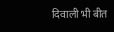दिवाली भी बीत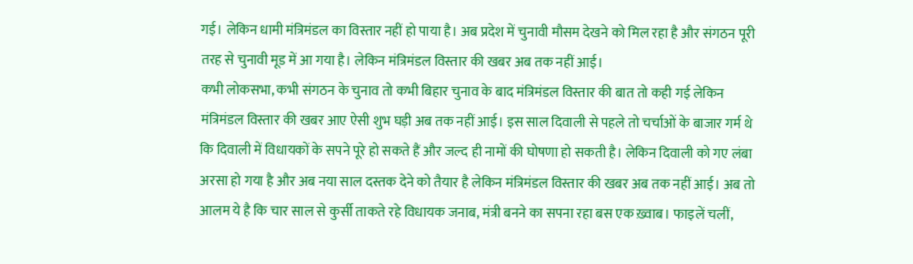गई। लेकिन धामी मंत्रिमंडल का विस्तार नहीं हो पाया है। अब प्रदेश में चुनावी मौसम देखने को मिल रहा है और संगठन पूरी तरह से चुनावी मूड में आ गया है। लेकिन मंत्रिमंडल विस्तार की खबर अब तक नहीं आई।
कभी लोकसभा, कभी संगठन के चुनाव तो कभी बिहार चुनाव के बाद मंत्रिमंडल विस्तार की बात तो कही गई लेकिन मंत्रिमंडल विस्तार की खबर आए ऐसी शुभ घड़ी अब तक नहीं आई। इस साल दिवाली से पहले तो चर्चाओं के बाजार गर्म थे कि दिवाली में विधायकों के सपने पूरे हो सकते हैं और जल्द ही नामों की घोषणा हो सकती है। लेकिन दिवाली को गए लंबा अरसा हो गया है और अब नया साल दस्तक देने को तैयार है लेकिन मंत्रिमंडल विस्तार की खबर अब तक नहीं आई। अब तो आलम ये है कि चार साल से कुर्सी ताकते रहे विधायक जनाब, मंत्री बनने का सपना रहा बस एक ख़्वाब। फाइलें चलीं,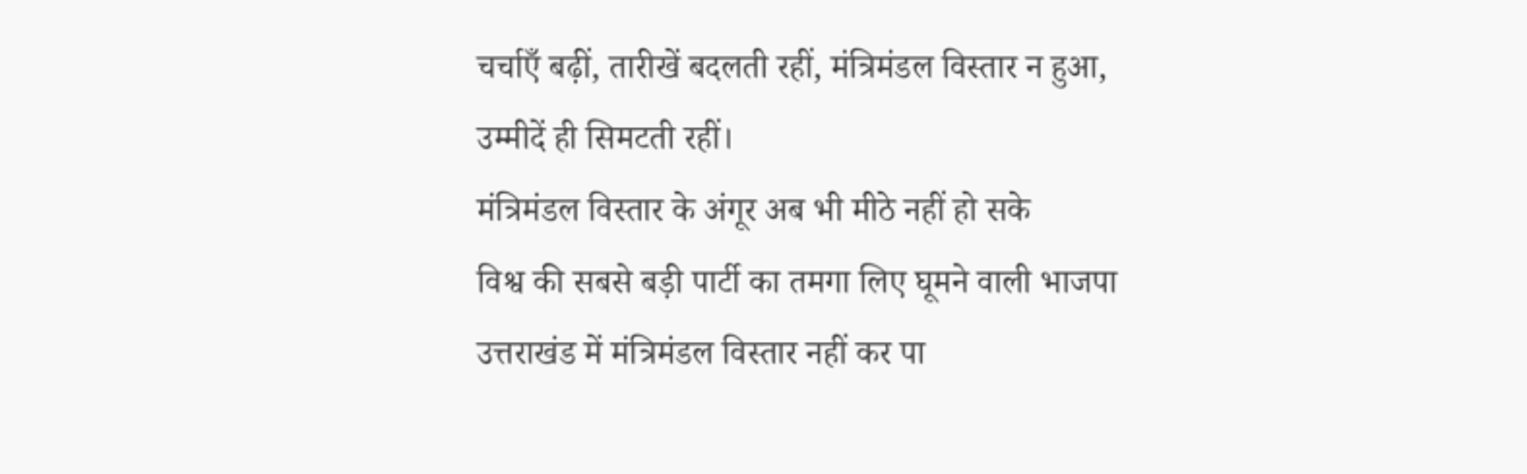चर्चाएँ बढ़ीं, तारीखें बदलती रहीं, मंत्रिमंडल विस्तार न हुआ, उम्मीदें ही सिमटती रहीं।
मंत्रिमंडल विस्तार के अंगूर अब भी मीठे नहीं हो सके
विश्व की सबसे बड़ी पार्टी का तमगा लिए घूमने वाली भाजपा उत्तराखंड में मंत्रिमंडल विस्तार नहीं कर पा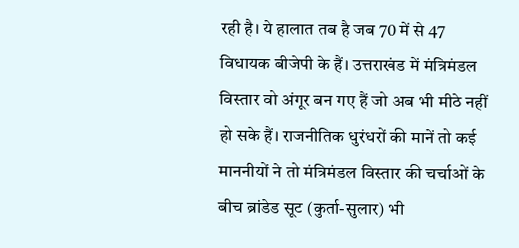रही है। ये हालात तब है जब 70 में से 47 विधायक बीजेपी के हैं। उत्तराखंड में मंत्रिमंडल विस्तार वो अंगूर बन गए हैं जो अब भी मीठे नहीं हो सके हैं। राजनीतिक धुरंधरों की मानें तो कई माननीयों ने तो मंत्रिमंडल विस्तार की चर्चाओं के बीच ब्रांडेड सूट (कुर्ता-सुलार) भी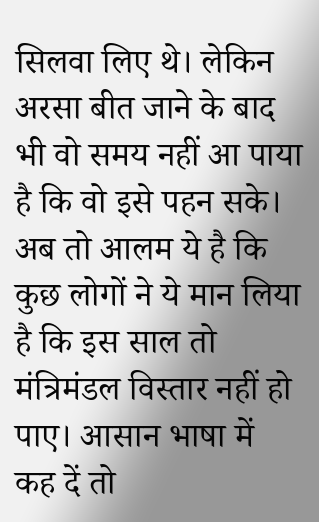सिलवा लिए थे। लेकिन अरसा बीत जाने के बाद भी वो समय नहीं आ पाया है कि वो इसे पहन सके। अब तो आलम ये है कि कुछ लोगों ने ये मान लिया है कि इस साल तो मंत्रिमंडल विस्तार नहीं हो पाए। आसान भाषा में कह दें तो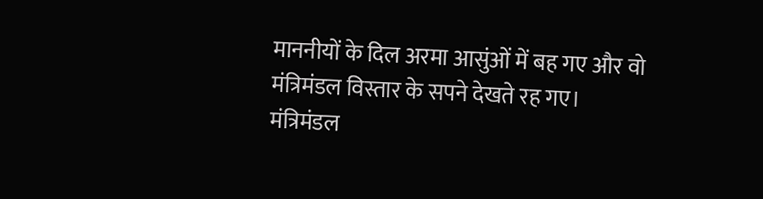माननीयों के दिल अरमा आसुंओं में बह गए और वो मंत्रिमंडल विस्तार के सपने देखते रह गए।
मंत्रिमंडल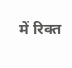में रिक्त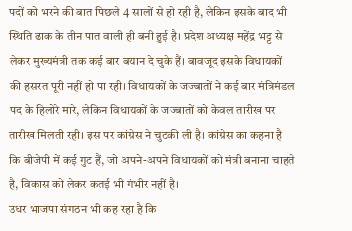पदों को भरने की बात पिछले 4 सालों से हो रही है, लेकिन इसके बाद भी स्थिति ढाक के तीन पात वाली ही बनी हुई है। प्रदेश अध्यक्ष महेंद्र भट्ट से लेकर मुख्यमंत्री तक कई बार बयान दे चुके हैं। बावजूद इसके विधायकों की हसरत पूरी नहीं हो पा रही। विधायकों के जज्बातों ने कई बार मंत्रिमंडल पद के हिलोरे मारे, लेकिन विधायकों के जज्बातों को केवल तारीख पर तारीख मिलती रही। इस पर कांग्रेस ने चुटकी ली है। कांग्रेस का कहना है कि बीजेपी में कई गुट हैं, जो अपने-अपने विधायकों को मंत्री बनाना चाहते है, विकास को लेकर कतई भी गंभीर नहीं है।
उधर भाजपा संगठन भी कह रहा है कि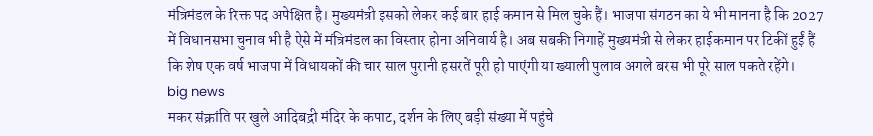मंत्रिमंडल के रिक्त पद अपेक्षित है। मुख्यमंत्री इसको लेकर कई बार हाई कमान से मिल चुके हैं। भाजपा संगठन का ये भी मानना है कि 2027 में विधानसभा चुनाव भी है ऐसे में मंत्रिमंडल का विस्तार होना अनिवार्य है। अब सबकी निगाहें मुख्यमंत्री से लेकर हाईकमान पर टिकीं हुईं हैं कि शेष एक वर्ष भाजपा में विधायकों की चार साल पुरानी हसरतें पूरी हो पाएंगी या ख्याली पुलाव अगले बरस भी पूरे साल पकते रहेंगे।
big news
मकर संक्रांति पर खुले आदिबद्री मंदिर के कपाट, दर्शन के लिए बड़ी संख्या में पहुंचे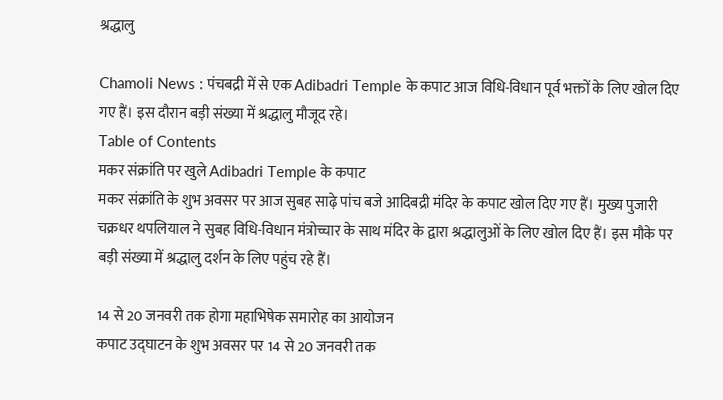श्रद्धालु

Chamoli News : पंचबद्री में से एक Adibadri Temple के कपाट आज विधि-विधान पूर्व भक्तों के लिए खोल दिए गए हैं। इस दौरान बड़ी संख्या में श्रद्धालु मौजूद रहे।
Table of Contents
मकर संक्रांति पर खुले Adibadri Temple के कपाट
मकर संक्रांति के शुभ अवसर पर आज सुबह साढ़े पांच बजे आदिबद्री मंदिर के कपाट खोल दिए गए हैं। मुख्य पुजारी चक्रधर थपलियाल ने सुबह विधि-विधान मंत्रोच्चार के साथ मंदिर के द्वारा श्रद्धालुओं के लिए खोल दिए हैं। इस मौके पर बड़ी संख्या में श्रद्धालु दर्शन के लिए पहुंच रहे हैं।

14 से 20 जनवरी तक होगा महाभिषेक समारोह का आयोजन
कपाट उद्घाटन के शुभ अवसर पर 14 से 20 जनवरी तक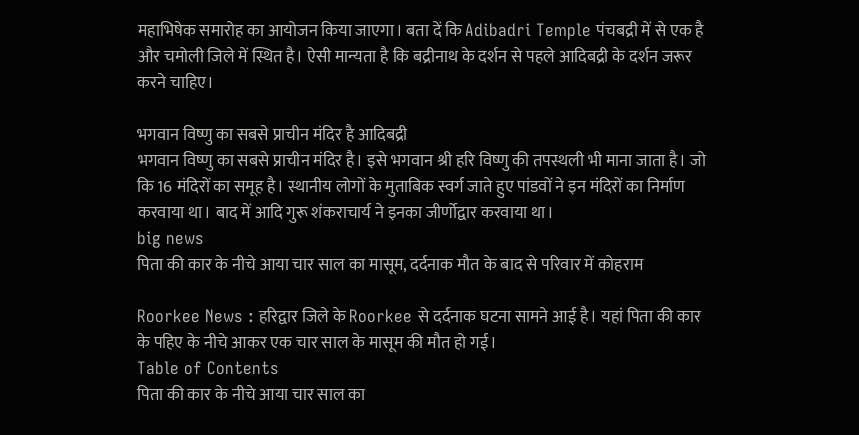महाभिषेक समारोह का आयोजन किया जाएगा। बता दें कि Adibadri Temple पंचबद्री में से एक है और चमोली जिले में स्थित है। ऐसी मान्यता है कि बद्रीनाथ के दर्शन से पहले आदिबद्री के दर्शन जरूर करने चाहिए।

भगवान विष्णु का सबसे प्राचीन मंदिर है आदिबद्री
भगवान विष्णु का सबसे प्राचीन मंदिर है। इसे भगवान श्री हरि विष्णु की तपस्थली भी माना जाता है। जो कि 16 मंदिरों का समूह है। स्थानीय लोगों के मुताबिक स्वर्ग जाते हुए पांडवों ने इन मंदिरों का निर्माण करवाया था। बाद में आदि गुरू शंकराचार्य ने इनका जीर्णोद्वार करवाया था।
big news
पिता की कार के नीचे आया चार साल का मासूम, दर्दनाक मौत के बाद से परिवार में कोहराम

Roorkee News : हरिद्वार जिले के Roorkee से दर्दनाक घटना सामने आई है। यहां पिता की कार के पहिए के नीचे आकर एक चार साल के मासूम की मौत हो गई।
Table of Contents
पिता की कार के नीचे आया चार साल का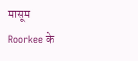मासूम
Roorkee के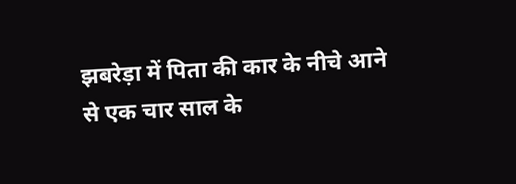झबरेड़ा में पिता की कार के नीचे आने से एक चार साल के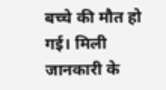बच्चे की मौत हो गई। मिली जानकारी के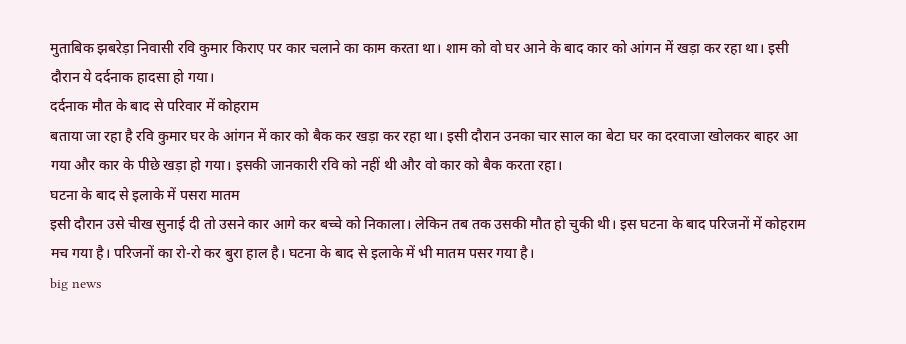मुताबिक झबरेड़ा निवासी रवि कुमार किराए पर कार चलाने का काम करता था। शाम को वो घर आने के बाद कार को आंगन में खड़ा कर रहा था। इसी दौरान ये दर्दनाक हादसा हो गया।
दर्दनाक मौत के बाद से परिवार में कोहराम
बताया जा रहा है रवि कुमार घर के आंगन में कार को बैक कर खड़ा कर रहा था। इसी दौरान उनका चार साल का बेटा घर का दरवाजा खोलकर बाहर आ गया और कार के पीछे खड़ा हो गया। इसकी जानकारी रवि को नहीं थी और वो कार को बैक करता रहा।
घटना के बाद से इलाके में पसरा मातम
इसी दौरान उसे चीख सुनाई दी तो उसने कार आगे कर बच्चे को निकाला। लेकिन तब तक उसकी मौत हो चुकी थी। इस घटना के बाद परिजनों में कोहराम मच गया है। परिजनों का रो-रो कर बुरा हाल है। घटना के बाद से इलाके में भी मातम पसर गया है।
big news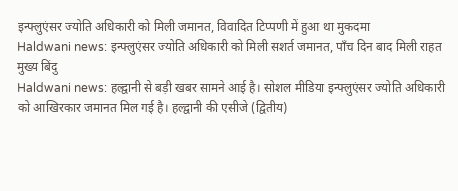इन्फ्लुएंसर ज्योति अधिकारी को मिली जमानत, विवादित टिप्पणी में हुआ था मुकदमा
Haldwani news: इन्फ्लुएंसर ज्योति अधिकारी को मिली सशर्त जमानत, पाँच दिन बाद मिली राहत
मुख्य बिंदु
Haldwani news: हल्द्वानी से बड़ी खबर सामने आई है। सोशल मीडिया इन्फ्लुएंसर ज्योति अधिकारी को आखिरकार जमानत मिल गई है। हल्द्वानी की एसीजे (द्वितीय)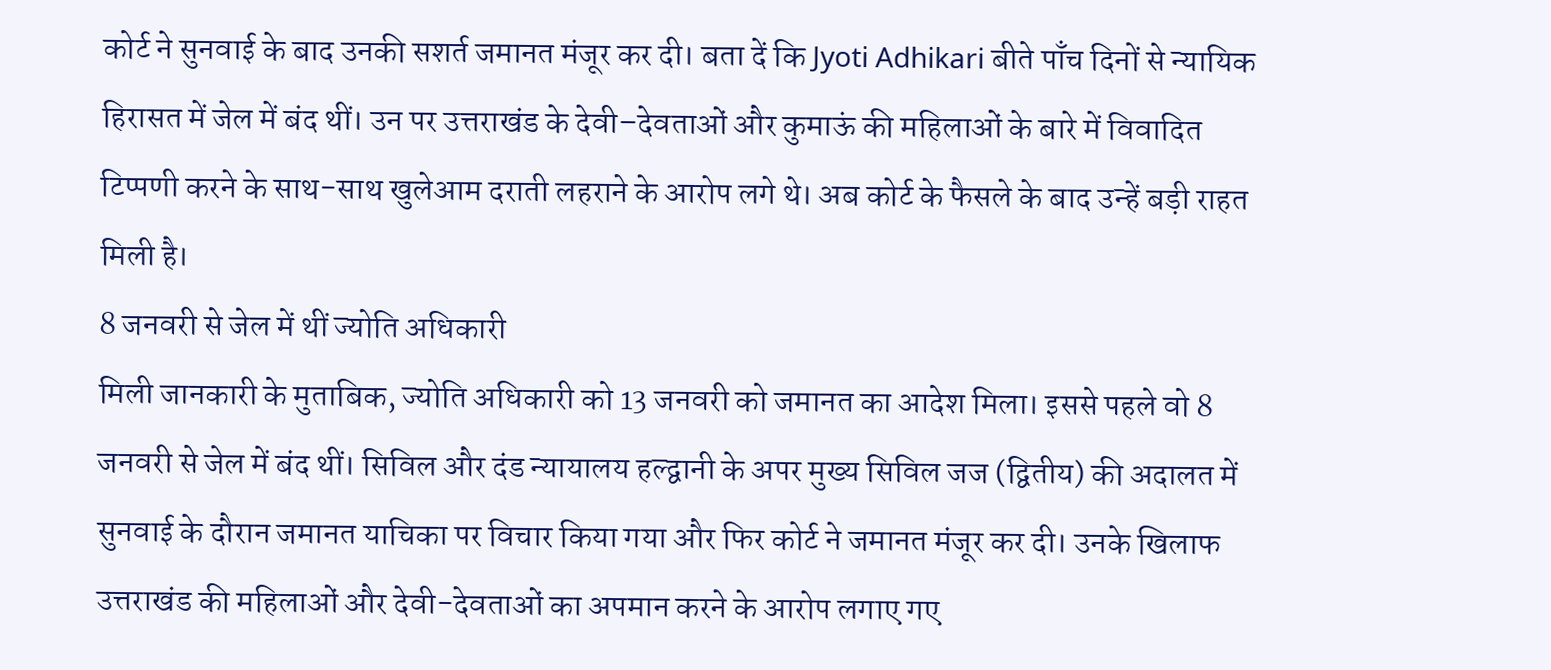कोर्ट ने सुनवाई के बाद उनकी सशर्त जमानत मंजूर कर दी। बता दें कि Jyoti Adhikari बीते पाँच दिनों से न्यायिक हिरासत में जेल में बंद थीं। उन पर उत्तराखंड के देवी–देवताओं और कुमाऊं की महिलाओं के बारे में विवादित टिप्पणी करने के साथ-साथ खुलेआम दराती लहराने के आरोप लगे थे। अब कोर्ट के फैसले के बाद उन्हें बड़ी राहत मिली है।
8 जनवरी से जेल में थीं ज्योति अधिकारी
मिली जानकारी के मुताबिक, ज्योति अधिकारी को 13 जनवरी को जमानत का आदेश मिला। इससे पहले वो 8 जनवरी से जेल में बंद थीं। सिविल और दंड न्यायालय हल्द्वानी के अपर मुख्य सिविल जज (द्वितीय) की अदालत में सुनवाई के दौरान जमानत याचिका पर विचार किया गया और फिर कोर्ट ने जमानत मंजूर कर दी। उनके खिलाफ उत्तराखंड की महिलाओं और देवी-देवताओं का अपमान करने के आरोप लगाए गए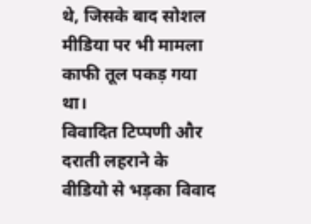थे, जिसके बाद सोशल मीडिया पर भी मामला काफी तूल पकड़ गया था।
विवादित टिप्पणी और दराती लहराने के वीडियो से भड़का विवाद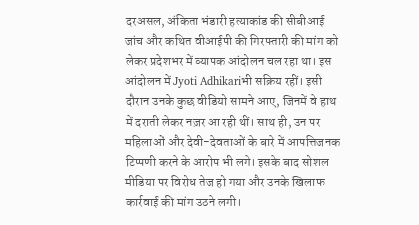दरअसल, अंकिता भंडारी हत्याकांड की सीबीआई जांच और कथित वीआईपी की गिरफ्तारी की मांग को लेकर प्रदेशभर में व्यापक आंदोलन चल रहा था। इस आंदोलन में Jyoti Adhikariभी सक्रिय रहीं। इसी दौरान उनके कुछ वीडियो सामने आए, जिनमें वे हाथ में दराती लेकर नज़र आ रही थीं। साथ ही, उन पर महिलाओं और देवी-देवताओं के बारे में आपत्तिजनक टिप्पणी करने के आरोप भी लगे। इसके बाद सोशल मीडिया पर विरोध तेज हो गया और उनके खिलाफ कार्रवाई की मांग उठने लगी।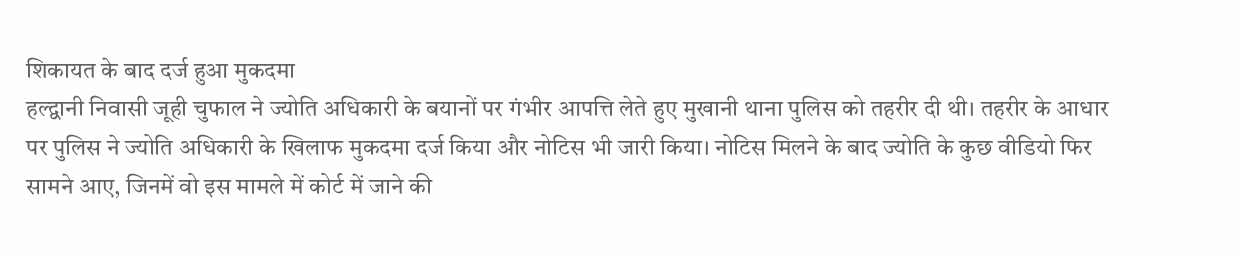शिकायत के बाद दर्ज हुआ मुकदमा
हल्द्वानी निवासी जूही चुफाल ने ज्योति अधिकारी के बयानों पर गंभीर आपत्ति लेते हुए मुखानी थाना पुलिस को तहरीर दी थी। तहरीर के आधार पर पुलिस ने ज्योति अधिकारी के खिलाफ मुकदमा दर्ज किया और नोटिस भी जारी किया। नोटिस मिलने के बाद ज्योति के कुछ वीडियो फिर सामने आए, जिनमें वो इस मामले में कोर्ट में जाने की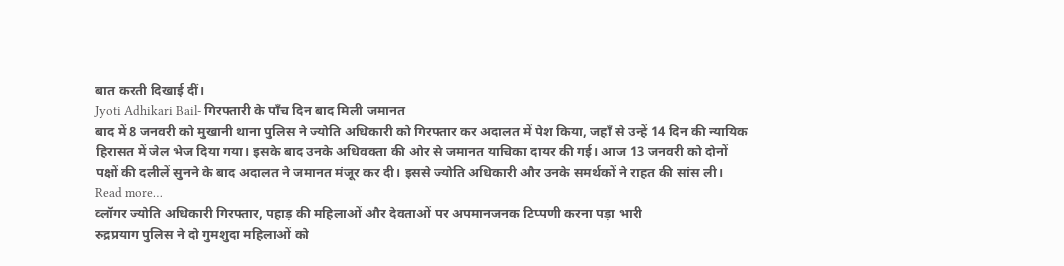बात करती दिखाई दीं।
Jyoti Adhikari Bail- गिरफ्तारी के पाँच दिन बाद मिली जमानत
बाद में 8 जनवरी को मुखानी थाना पुलिस ने ज्योति अधिकारी को गिरफ्तार कर अदालत में पेश किया, जहाँ से उन्हें 14 दिन की न्यायिक हिरासत में जेल भेज दिया गया। इसके बाद उनके अधिवक्ता की ओर से जमानत याचिका दायर की गई। आज 13 जनवरी को दोनों पक्षों की दलीलें सुनने के बाद अदालत ने जमानत मंजूर कर दी। इससे ज्योति अधिकारी और उनके समर्थकों ने राहत की सांस ली।
Read more…
व्लॉगर ज्योति अधिकारी गिरफ्तार, पहाड़ की महिलाओं और देवताओं पर अपमानजनक टिप्पणी करना पड़ा भारी
रुद्रप्रयाग पुलिस ने दो गुमशुदा महिलाओं को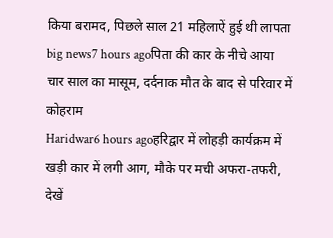किया बरामद, पिछले साल 21 महिलाऐं हुई थी लापता
big news7 hours agoपिता की कार के नीचे आया चार साल का मासूम, दर्दनाक मौत के बाद से परिवार में कोहराम
Haridwar6 hours agoहरिद्वार में लोहड़ी कार्यक्रम में खड़ी कार में लगी आग, मौके पर मची अफरा-तफरी, देखें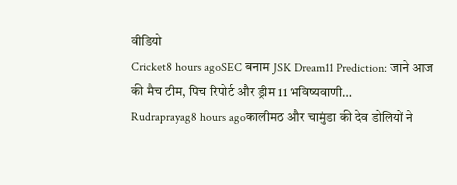वीडियो
Cricket8 hours agoSEC बनाम JSK Dream11 Prediction: जाने आज की मैच टीम, पिच रिपोर्ट और ड्रीम 11 भविष्यवाणी…
Rudraprayag8 hours agoकालीमठ और चामुंडा की देव डोलियों ने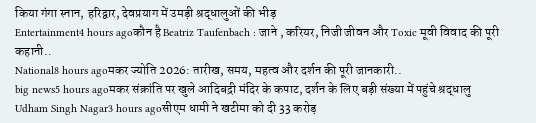किया गंगा स्नान, हरिद्वार, देवप्रयाग में उमड़ी श्रद्धालुओं की भीड़
Entertainment4 hours agoकौन है Beatriz Taufenbach : जाने , करियर, निजी जीवन और Toxic मूवी विवाद की पूरी कहानी..
National8 hours agoमकर ज्योति 2026: तारीख, समय, महत्व और दर्शन की पूरी जानकारी..
big news5 hours agoमकर संक्रांति पर खुले आदिबद्री मंदिर के कपाट, दर्शन के लिए बड़ी संख्या में पहुंचे श्रद्धालु
Udham Singh Nagar3 hours agoसीएम धामी ने खटीमा को दी 33 करोड़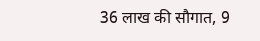36 लाख की सौगात, 9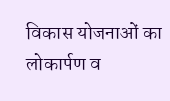विकास योजनाओं का लोकार्पण व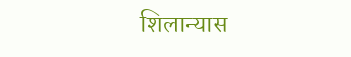शिलान्यास